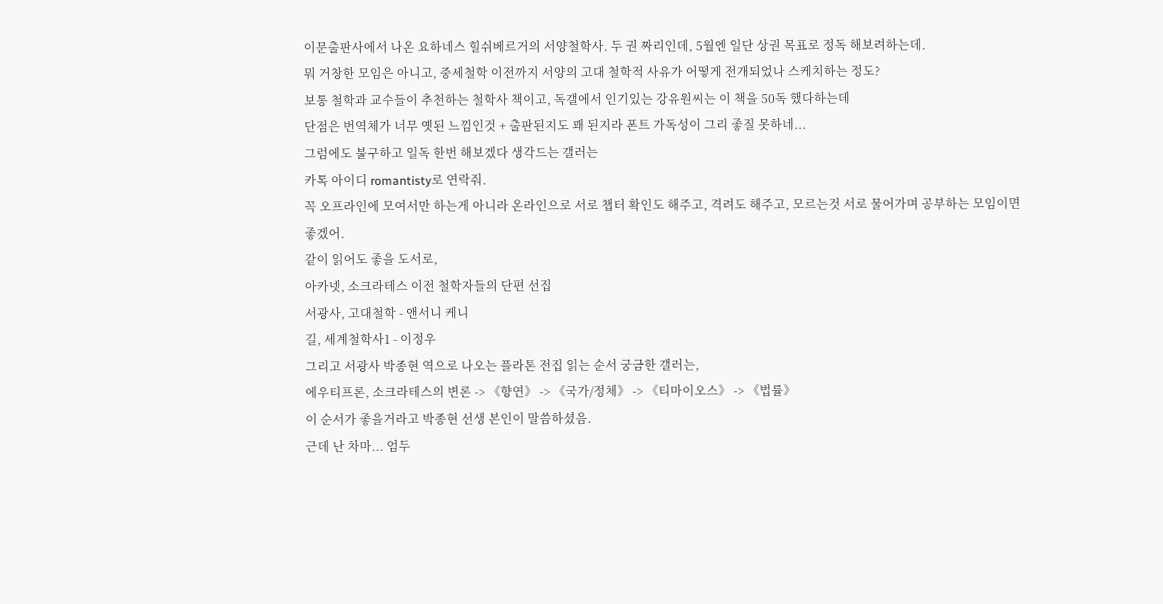이문출판사에서 나온 요하네스 힐쉬베르거의 서양철학사. 두 권 짜리인데, 5월엔 일단 상권 목표로 정독 해보려하는데.
뭐 거창한 모임은 아니고, 중세철학 이전까지 서양의 고대 철학적 사유가 어떻게 전개되었나 스케치하는 정도?
보통 철학과 교수들이 추천하는 철학사 책이고, 독갤에서 인기있는 강유원씨는 이 책을 50독 했다하는데
단점은 번역체가 너무 옛된 느낌인것 + 출판된지도 꽤 된지라 폰트 가독성이 그리 좋질 못하네...
그럼에도 불구하고 일독 한번 해보겠다 생각드는 갤러는
카톡 아이디 romantisty로 연락줘.
꼭 오프라인에 모여서만 하는게 아니라 온라인으로 서로 챕터 확인도 해주고, 격려도 해주고, 모르는것 서로 물어가며 공부하는 모임이면 좋겠어.
같이 읽어도 좋을 도서로,
아카넷, 소크라테스 이전 철학자들의 단편 선집
서광사, 고대철학 - 앤서니 케니
길, 세계철학사1 - 이정우
그리고 서광사 박종현 역으로 나오는 플라톤 전집 읽는 순서 궁금한 갤러는,
에우티프론, 소크라테스의 변론 -> 《향연》 -> 《국가/정체》 -> 《티마이오스》 -> 《법률》
이 순서가 좋을거라고 박종현 선생 본인이 말씀하셨음.
근데 난 차마... 엄두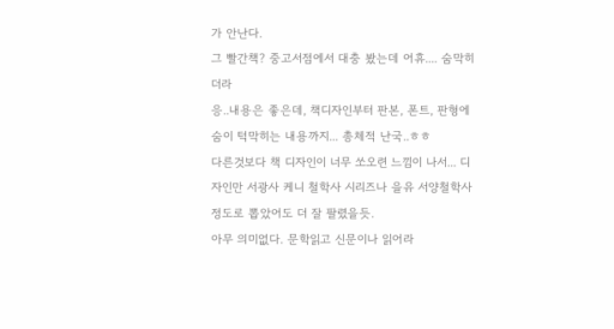가 안난다.
그 빨간책? 중고서점에서 대충 봤는데 어휴.... 숨막히더라
응..내용은 좋은데, 책디자인부터 판본, 폰트, 판형에 숨이 턱막히는 내용까지... 총체적 난국..ㅎㅎ
다른것보다 책 디자인이 너무 쏘오련 느낌이 나서... 디자인만 서광사 케니 철학사 시리즈나 을유 서양철학사 정도로 뽑았어도 더 잘 팔렸을듯.
아무 의미없다. 문학읽고 신문이나 읽어라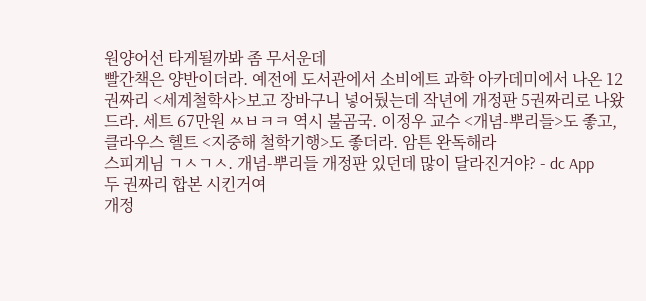원양어선 타게될까봐 좀 무서운데
빨간책은 양반이더라. 예전에 도서관에서 소비에트 과학 아카데미에서 나온 12권짜리 <세계철학사>보고 장바구니 넣어뒀는데 작년에 개정판 5권짜리로 나왔드라. 세트 67만원 ㅆㅂㅋㅋ 역시 불곰국. 이정우 교수 <개념-뿌리들>도 좋고, 클라우스 헬트 <지중해 철학기행>도 좋더라. 암튼 완독해라
스피게님 ㄱㅅㄱㅅ. 개념-뿌리들 개정판 있던데 많이 달라진거야? - dc App
두 권짜리 합본 시킨거여
개정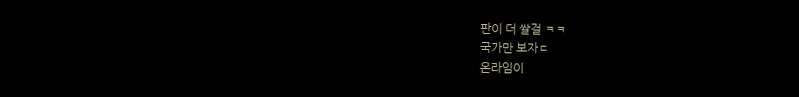판이 더 쌀걸 ㅋㅋ
국가만 보자ㄷ
온라임이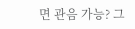면 관음 가능? 그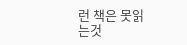런 책은 못읽는것